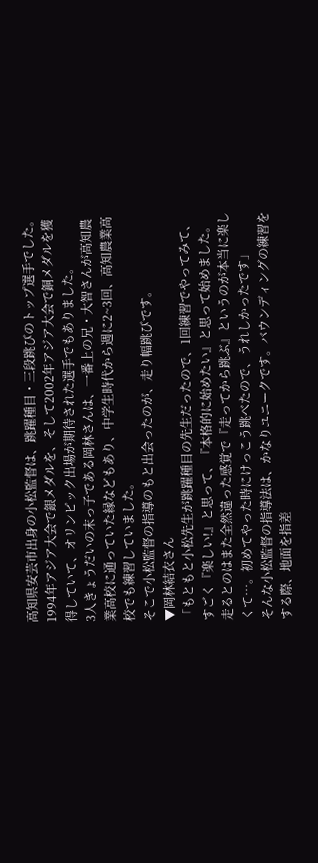高知県安芸市出身の小松監督は、跳躍種目・三段跳びのトップ選手でした。1994年アジア大会で銀メダルを、そして2002年アジア大会で銅メダルを獲得していて、オリンピック出場が期待された選手でもありました。
3人きょうだいの末っ子である岡林さんは、一番上の兄・大智さんが高知農業高校に通っていた縁などもあり、中学生時代から週に2~3回、高知農業高校でも練習していました。
そこで小松監督の指導のもと出会ったのが、走り幅跳びです。
▼岡林結衣さん
「もともと小松先生が跳躍種目の先生だったので、1回練習でやってみて、すごく『楽しい!』と思って、『本格的に始めたい』と思って始めました。走るとのはまた全然違った感覚で『走ってから跳ぶ』というのが本当に楽しくて⋯。初めてやった時にけっこう跳べたので、うれしかったです」
そんな小松監督の指導法は、かなりユニークです。バウンディングの練習をする際、地面を指差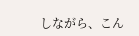しながら、こん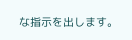な指示を出します。